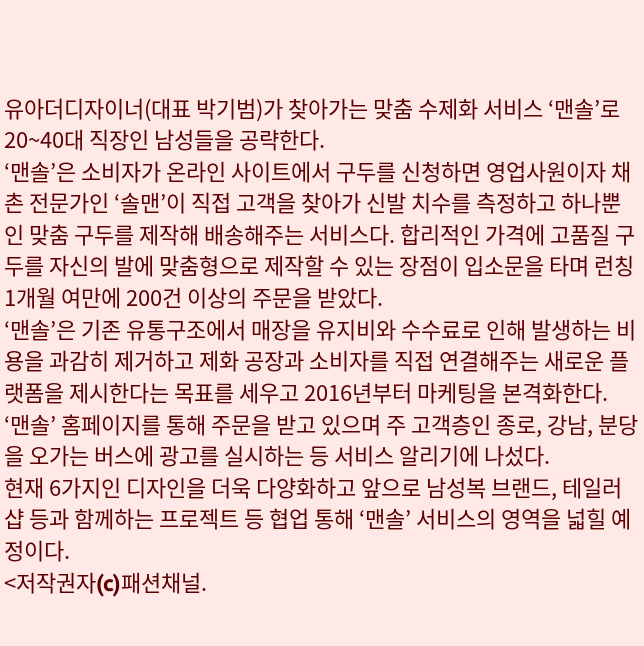유아더디자이너(대표 박기범)가 찾아가는 맞춤 수제화 서비스 ‘맨솔’로 20~40대 직장인 남성들을 공략한다.
‘맨솔’은 소비자가 온라인 사이트에서 구두를 신청하면 영업사원이자 채촌 전문가인 ‘솔맨’이 직접 고객을 찾아가 신발 치수를 측정하고 하나뿐인 맞춤 구두를 제작해 배송해주는 서비스다. 합리적인 가격에 고품질 구두를 자신의 발에 맞춤형으로 제작할 수 있는 장점이 입소문을 타며 런칭 1개월 여만에 200건 이상의 주문을 받았다.
‘맨솔’은 기존 유통구조에서 매장을 유지비와 수수료로 인해 발생하는 비용을 과감히 제거하고 제화 공장과 소비자를 직접 연결해주는 새로운 플랫폼을 제시한다는 목표를 세우고 2016년부터 마케팅을 본격화한다. ‘맨솔’ 홈페이지를 통해 주문을 받고 있으며 주 고객층인 종로, 강남, 분당을 오가는 버스에 광고를 실시하는 등 서비스 알리기에 나섰다.
현재 6가지인 디자인을 더욱 다양화하고 앞으로 남성복 브랜드, 테일러샵 등과 함께하는 프로젝트 등 협업 통해 ‘맨솔’ 서비스의 영역을 넓힐 예정이다.
<저작권자(c)패션채널.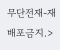무단전재-재배포금지.>